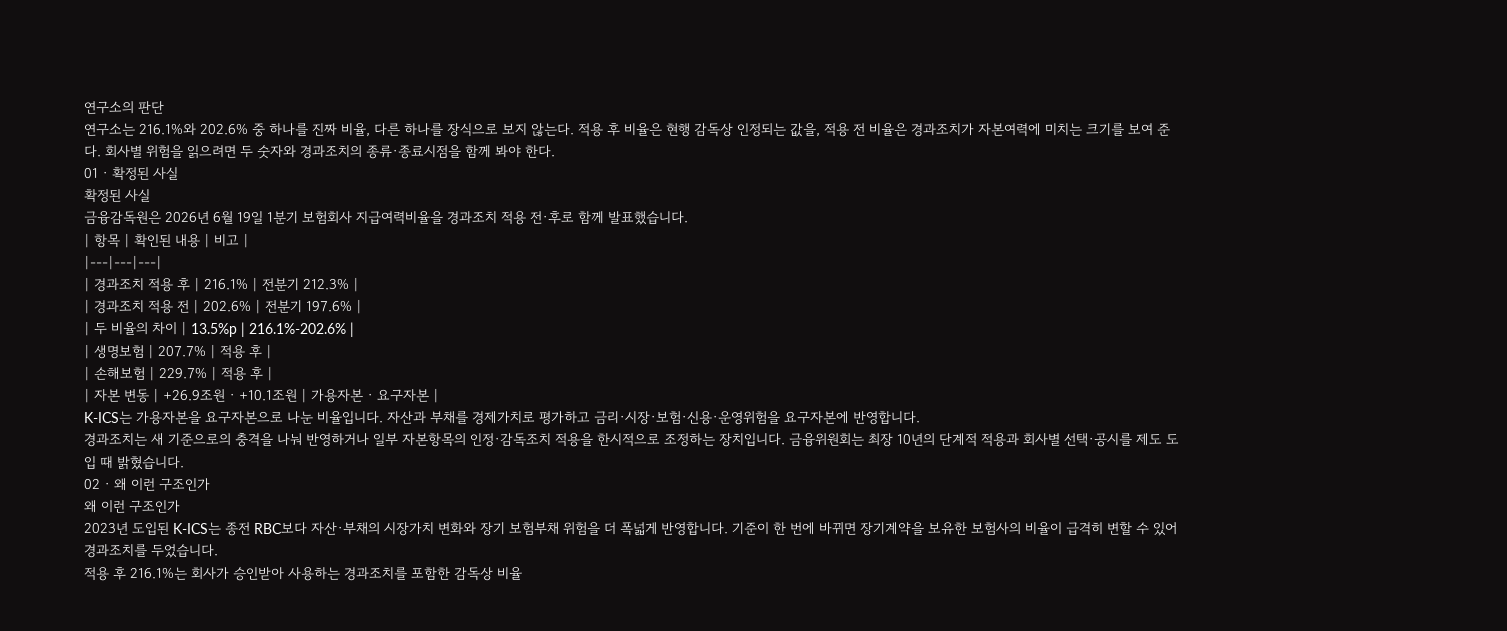연구소의 판단
연구소는 216.1%와 202.6% 중 하나를 진짜 비율, 다른 하나를 장식으로 보지 않는다. 적용 후 비율은 현행 감독상 인정되는 값을, 적용 전 비율은 경과조치가 자본여력에 미치는 크기를 보여 준다. 회사별 위험을 읽으려면 두 숫자와 경과조치의 종류·종료시점을 함께 봐야 한다.
01 · 확정된 사실
확정된 사실
금융감독원은 2026년 6월 19일 1분기 보험회사 지급여력비율을 경과조치 적용 전·후로 함께 발표했습니다.
| 항목 | 확인된 내용 | 비고 |
|---|---|---|
| 경과조치 적용 후 | 216.1% | 전분기 212.3% |
| 경과조치 적용 전 | 202.6% | 전분기 197.6% |
| 두 비율의 차이 | 13.5%p | 216.1%-202.6% |
| 생명보험 | 207.7% | 적용 후 |
| 손해보험 | 229.7% | 적용 후 |
| 자본 변동 | +26.9조원 · +10.1조원 | 가용자본 · 요구자본 |
K-ICS는 가용자본을 요구자본으로 나눈 비율입니다. 자산과 부채를 경제가치로 평가하고 금리·시장·보험·신용·운영위험을 요구자본에 반영합니다.
경과조치는 새 기준으로의 충격을 나눠 반영하거나 일부 자본항목의 인정·감독조치 적용을 한시적으로 조정하는 장치입니다. 금융위원회는 최장 10년의 단계적 적용과 회사별 선택·공시를 제도 도입 때 밝혔습니다.
02 · 왜 이런 구조인가
왜 이런 구조인가
2023년 도입된 K-ICS는 종전 RBC보다 자산·부채의 시장가치 변화와 장기 보험부채 위험을 더 폭넓게 반영합니다. 기준이 한 번에 바뀌면 장기계약을 보유한 보험사의 비율이 급격히 변할 수 있어 경과조치를 두었습니다.
적용 후 216.1%는 회사가 승인받아 사용하는 경과조치를 포함한 감독상 비율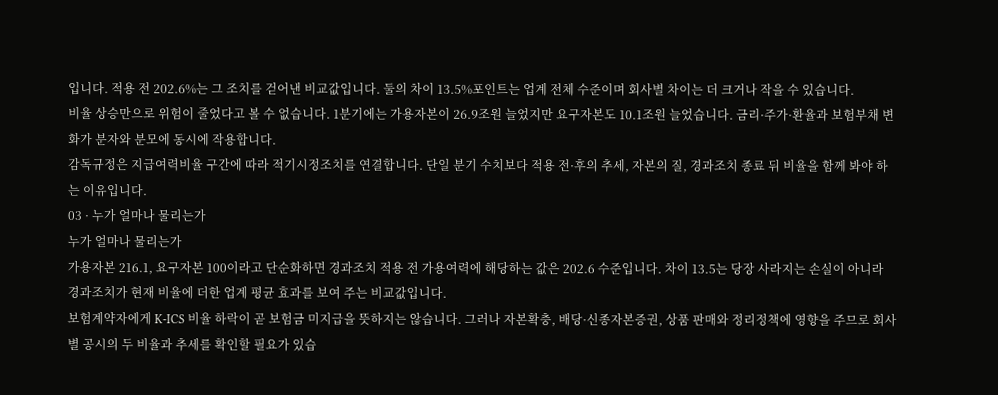입니다. 적용 전 202.6%는 그 조치를 걷어낸 비교값입니다. 둘의 차이 13.5%포인트는 업계 전체 수준이며 회사별 차이는 더 크거나 작을 수 있습니다.
비율 상승만으로 위험이 줄었다고 볼 수 없습니다. 1분기에는 가용자본이 26.9조원 늘었지만 요구자본도 10.1조원 늘었습니다. 금리·주가·환율과 보험부채 변화가 분자와 분모에 동시에 작용합니다.
감독규정은 지급여력비율 구간에 따라 적기시정조치를 연결합니다. 단일 분기 수치보다 적용 전·후의 추세, 자본의 질, 경과조치 종료 뒤 비율을 함께 봐야 하는 이유입니다.
03 · 누가 얼마나 물리는가
누가 얼마나 물리는가
가용자본 216.1, 요구자본 100이라고 단순화하면 경과조치 적용 전 가용여력에 해당하는 값은 202.6 수준입니다. 차이 13.5는 당장 사라지는 손실이 아니라 경과조치가 현재 비율에 더한 업계 평균 효과를 보여 주는 비교값입니다.
보험계약자에게 K-ICS 비율 하락이 곧 보험금 미지급을 뜻하지는 않습니다. 그러나 자본확충, 배당·신종자본증권, 상품 판매와 정리정책에 영향을 주므로 회사별 공시의 두 비율과 추세를 확인할 필요가 있습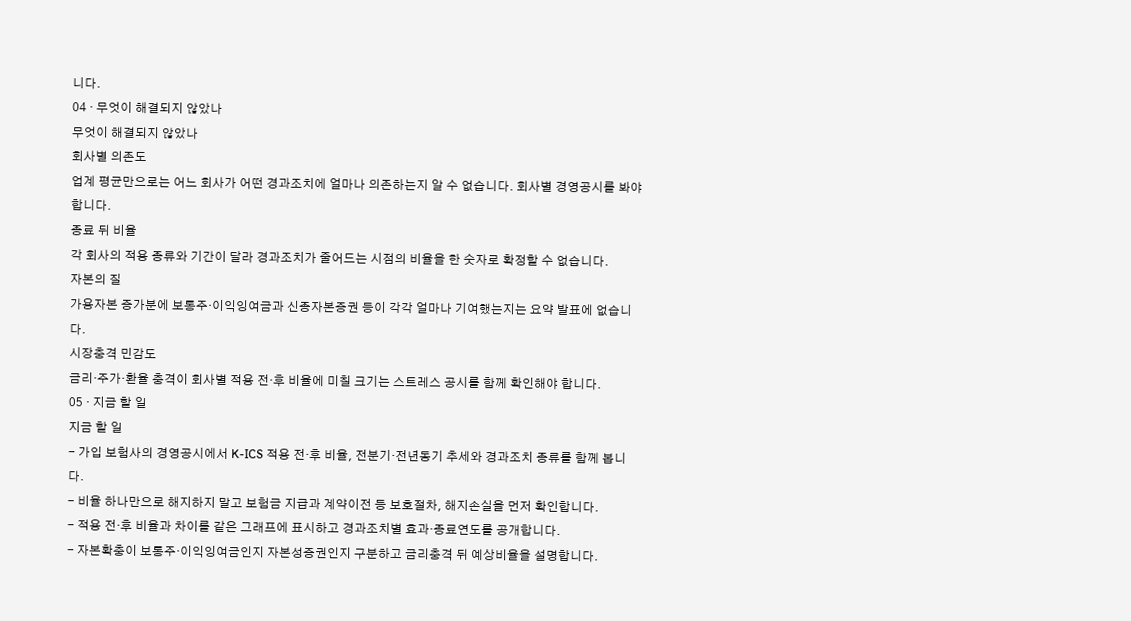니다.
04 · 무엇이 해결되지 않았나
무엇이 해결되지 않았나
회사별 의존도
업계 평균만으로는 어느 회사가 어떤 경과조치에 얼마나 의존하는지 알 수 없습니다. 회사별 경영공시를 봐야 합니다.
종료 뒤 비율
각 회사의 적용 종류와 기간이 달라 경과조치가 줄어드는 시점의 비율을 한 숫자로 확정할 수 없습니다.
자본의 질
가용자본 증가분에 보통주·이익잉여금과 신종자본증권 등이 각각 얼마나 기여했는지는 요약 발표에 없습니다.
시장충격 민감도
금리·주가·환율 충격이 회사별 적용 전·후 비율에 미칠 크기는 스트레스 공시를 함께 확인해야 합니다.
05 · 지금 할 일
지금 할 일
- 가입 보험사의 경영공시에서 K-ICS 적용 전·후 비율, 전분기·전년동기 추세와 경과조치 종류를 함께 봅니다.
- 비율 하나만으로 해지하지 말고 보험금 지급과 계약이전 등 보호절차, 해지손실을 먼저 확인합니다.
- 적용 전·후 비율과 차이를 같은 그래프에 표시하고 경과조치별 효과·종료연도를 공개합니다.
- 자본확충이 보통주·이익잉여금인지 자본성증권인지 구분하고 금리충격 뒤 예상비율을 설명합니다.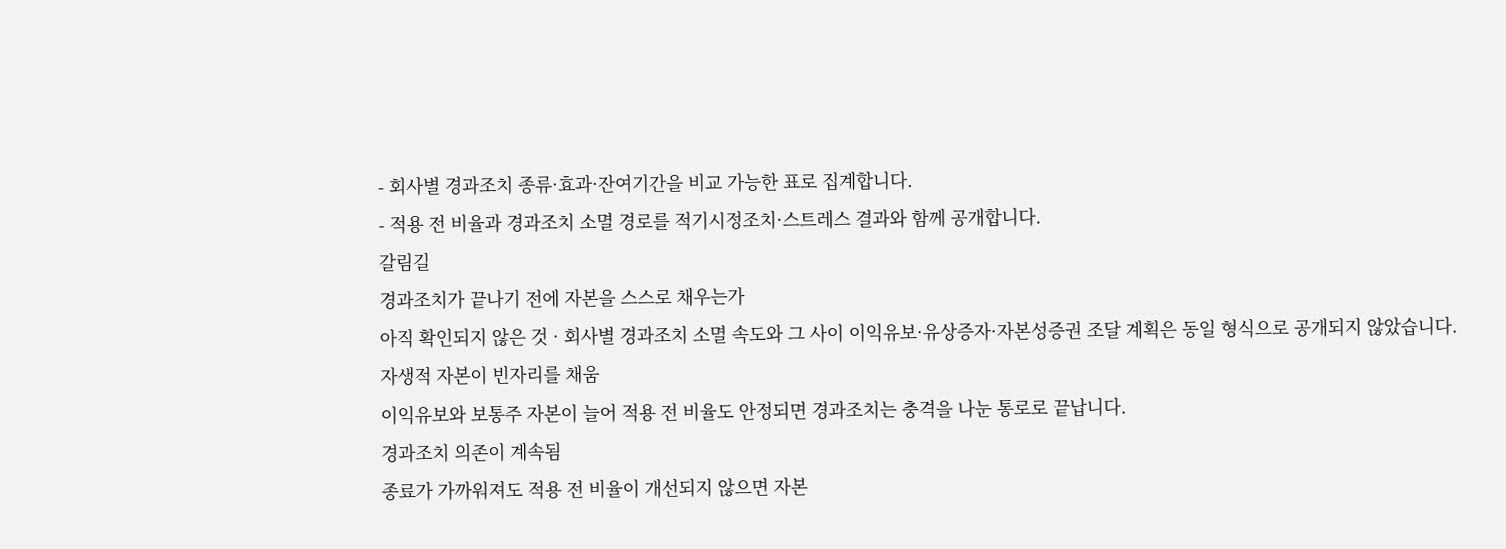- 회사별 경과조치 종류·효과·잔여기간을 비교 가능한 표로 집계합니다.
- 적용 전 비율과 경과조치 소멸 경로를 적기시정조치·스트레스 결과와 함께 공개합니다.
갈림길
경과조치가 끝나기 전에 자본을 스스로 채우는가
아직 확인되지 않은 것 · 회사별 경과조치 소멸 속도와 그 사이 이익유보·유상증자·자본성증권 조달 계획은 동일 형식으로 공개되지 않았습니다.
자생적 자본이 빈자리를 채움
이익유보와 보통주 자본이 늘어 적용 전 비율도 안정되면 경과조치는 충격을 나눈 통로로 끝납니다.
경과조치 의존이 계속됨
종료가 가까워져도 적용 전 비율이 개선되지 않으면 자본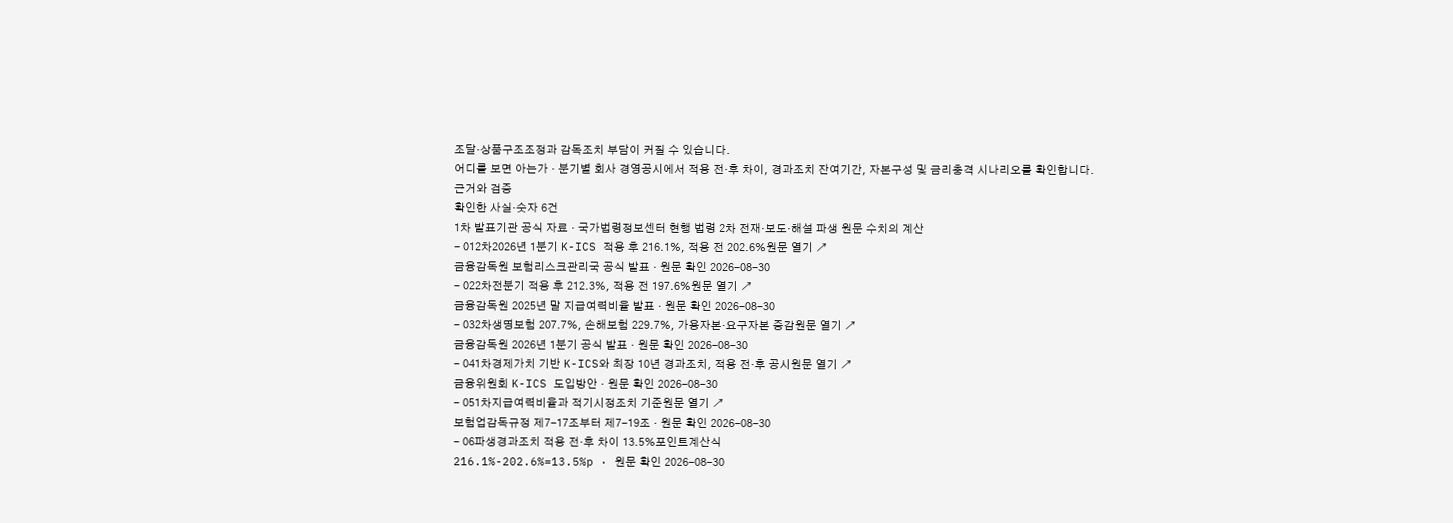조달·상품구조조정과 감독조치 부담이 커질 수 있습니다.
어디를 보면 아는가 · 분기별 회사 경영공시에서 적용 전·후 차이, 경과조치 잔여기간, 자본구성 및 금리충격 시나리오를 확인합니다.
근거와 검증
확인한 사실·숫자 6건
1차 발표기관 공식 자료 · 국가법령정보센터 현행 법령 2차 전재·보도·해설 파생 원문 수치의 계산
- 012차2026년 1분기 K-ICS 적용 후 216.1%, 적용 전 202.6%원문 열기 ↗
금융감독원 보험리스크관리국 공식 발표 · 원문 확인 2026-08-30
- 022차전분기 적용 후 212.3%, 적용 전 197.6%원문 열기 ↗
금융감독원 2025년 말 지급여력비율 발표 · 원문 확인 2026-08-30
- 032차생명보험 207.7%, 손해보험 229.7%, 가용자본·요구자본 증감원문 열기 ↗
금융감독원 2026년 1분기 공식 발표 · 원문 확인 2026-08-30
- 041차경제가치 기반 K-ICS와 최장 10년 경과조치, 적용 전·후 공시원문 열기 ↗
금융위원회 K-ICS 도입방안 · 원문 확인 2026-08-30
- 051차지급여력비율과 적기시정조치 기준원문 열기 ↗
보험업감독규정 제7-17조부터 제7-19조 · 원문 확인 2026-08-30
- 06파생경과조치 적용 전·후 차이 13.5%포인트계산식
216.1%-202.6%=13.5%p · 원문 확인 2026-08-30